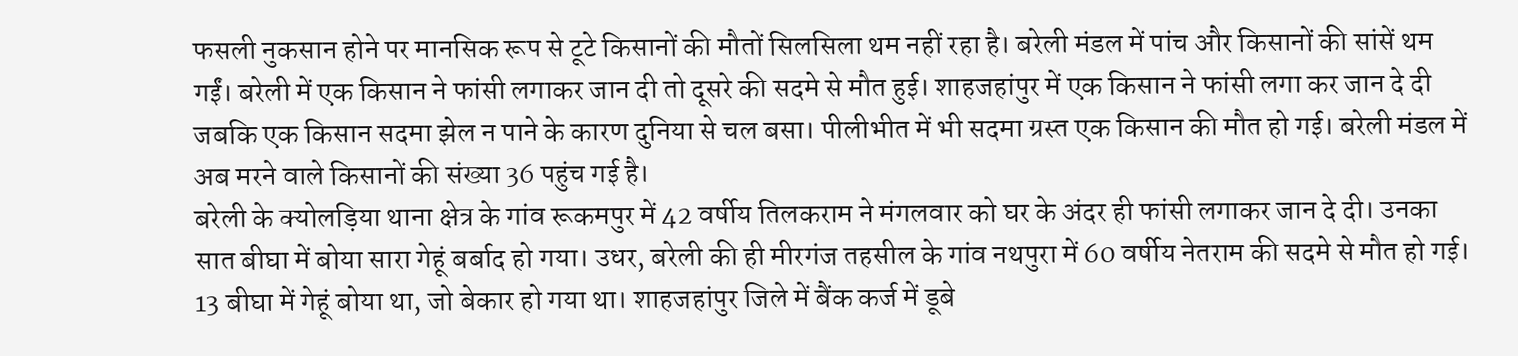फसली नुकसान होने पर मानसिक रूप से टूटे किसानों की मौतों सिलसिला थम नहीं रहा है। बरेली मंडल में पांच और किसानों की सांसें थम गईं। बरेली में एक किसान ने फांसी लगाकर जान दी तो दूसरे की सदमे से मौत हुई। शाहजहांपुर में एक किसान ने फांसी लगा कर जान दे दी जबकि एक किसान सदमा झेल न पाने के कारण दुनिया से चल बसा। पीलीभीत में भी सदमा ग्रस्त एक किसान की मौत हो गई। बरेली मंडल में अब मरने वाले किसानों की संख्या 36 पहुंच गई है।
बरेली के क्योलड़िया थाना क्षेत्र के गांव रूकमपुर में 42 वर्षीय तिलकराम ने मंगलवार को घर के अंदर ही फांसी लगाकर जान दे दी। उनका सात बीघा में बोया सारा गेहूं बर्बाद हो गया। उधर, बरेली की ही मीरगंज तहसील के गांव नथपुरा में 60 वर्षीय नेतराम की सदमे से मौत हो गई। 13 बीघा में गेहूं बोया था, जो बेकार हो गया था। शाहजहांपुर जिले में बैंक कर्ज में डूबे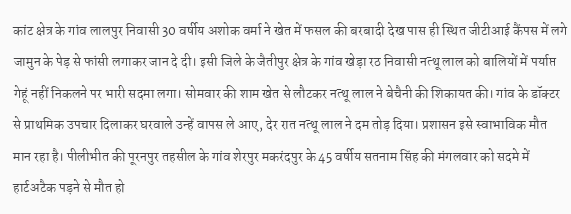कांट क्षेत्र के गांव लालपुर निवासी 30 वर्षीय अशोक वर्मा ने खेत में फसल की बरबादी देख पास ही स्थित जीटीआई कैंपस में लगे जामुन के पेड़ से फांसी लगाकर जान दे दी। इसी जिले के जैतीपुर क्षेत्र के गांव खेड़ा रठ निवासी नत्थू लाल को बालियों में पर्याप्त गेहूं नहीं निकलने पर भारी सदमा लगा। सोमवार की शाम खेत से लौटकर नत्थू लाल ने बेचैनी की शिकायत की। गांव के डॉक्टर से प्राथमिक उपचार दिलाकर घरवाले उन्हें वापस ले आए, देर रात नत्थू लाल ने दम तोड़ दिया। प्रशासन इसे स्वाभाविक मौत मान रहा है। पीलीभीत की पूरनपुर तहसील के गांव शेरपुर मकरंदपुर के 45 वर्षीय सतनाम सिंह की मंगलवार को सदमे में हार्टअटैक पड़ने से मौत हो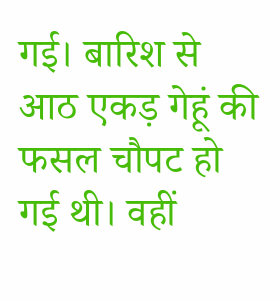गई। बारिश से आठ एकड़ गेहूं की फसल चौपट हो गई थी। वहीं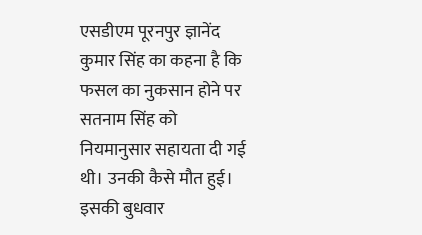एसडीएम पूरनपुर ज्ञानेंद कुमार सिंह का कहना है कि फसल का नुकसान होने पर सतनाम सिंह को नियमानुसार सहायता दी गई थी। उनकी कैसे मौत हुई। इसकी बुधवार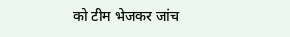को टीम भेजकर जांच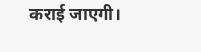कराई जाएगी।